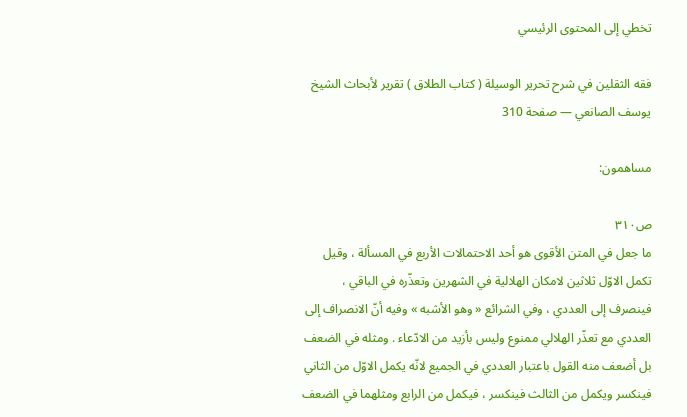تخطي إلى المحتوى الرئيسي

فقه الثقلين في شرح تحرير الوسيلة ( كتاب الطلاق ) تقرير لأبحاث الشيخ يوسف الصانعي — صفحة 310

مساهمون:

ص٣١٠
ما جعل في المتن الأقوى هو أحد الاحتمالات الأربع في المسألة ، وقيل تكمل الاوّل ثلاثين لامكان الهلالية في الشهرين وتعذّره في الباقي ، فينصرف إلى العددي ، وفي الشرائع « وهو الأشبه » وفيه أنّ الانصراف إلى العددي مع تعذّر الهلالي ممنوع وليس بأزيد من الادّعاء . ومثله في الضعف بل أضعف منه القول باعتبار العددي في الجميع لانّه يكمل الاوّل من الثاني فينكسر ويكمل من الثالث فينكسر ، فيكمل من الرابع ومثلهما في الضعف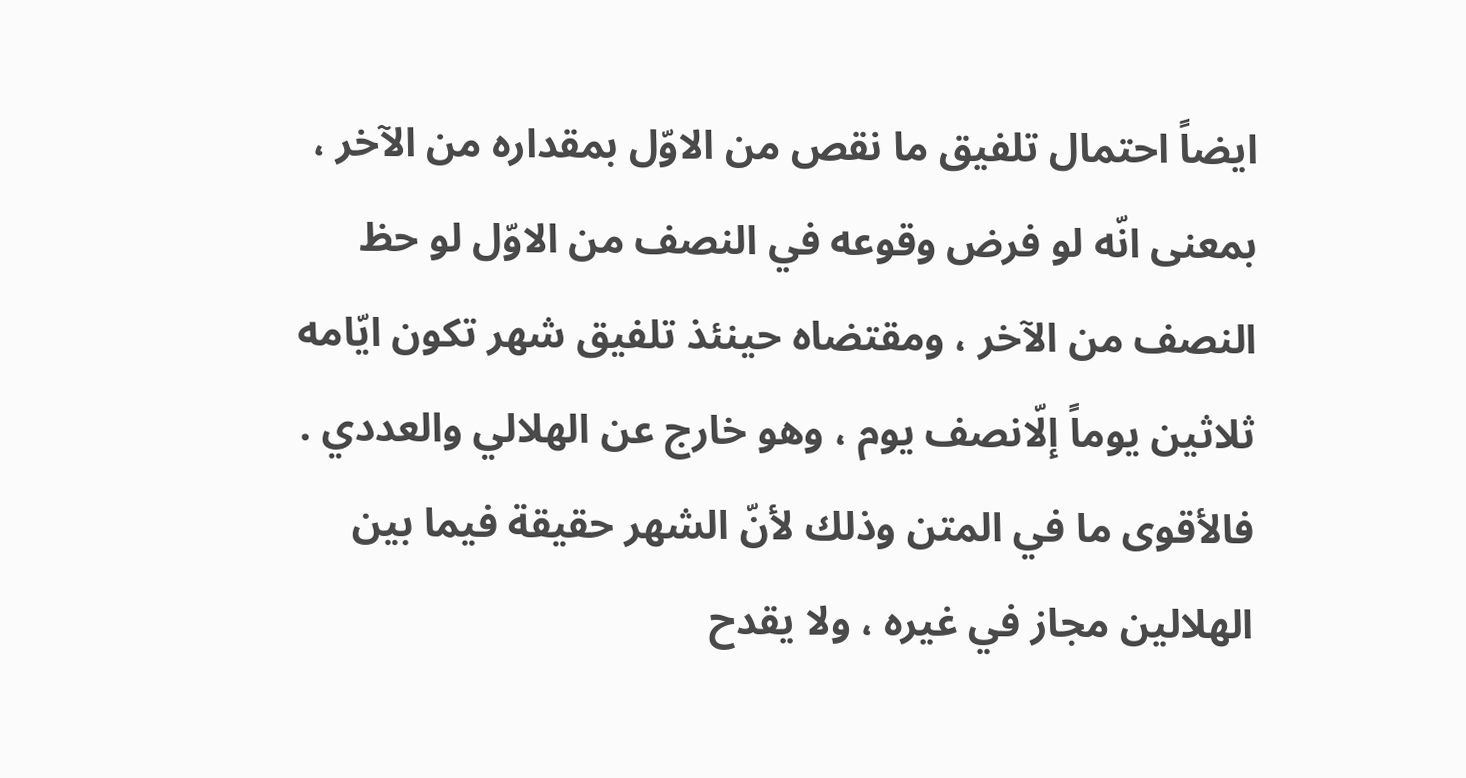ايضاً احتمال تلفيق ما نقص من الاوّل بمقداره من الآخر ، بمعنى انّه لو فرض وقوعه في النصف من الاوّل لو حظ النصف من الآخر ، ومقتضاه حينئذ تلفيق شهر تكون ايّامه ثلاثين يوماً إلّانصف يوم ، وهو خارج عن الهلالي والعددي . فالأقوى ما في المتن وذلك لأنّ الشهر حقيقة فيما بين الهلالين مجاز في غيره ، ولا يقدح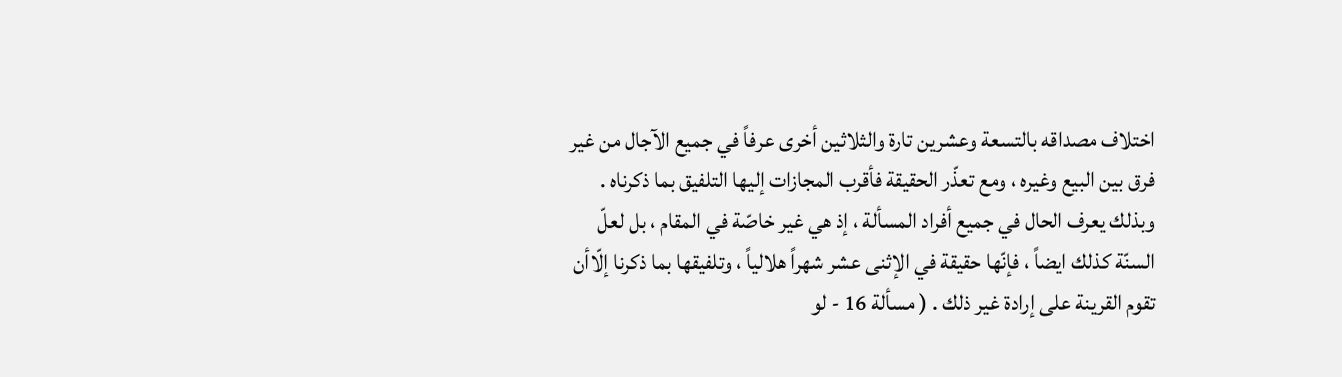اختلاف مصداقه بالتسعة وعشرين تارة والثلاثين أخرى عرفاً في جميع الآجال من غير فرق بين البيع وغيره ، ومع تعذّر الحقيقة فأقرب المجازات إليها التلفيق بما ذكرناه . وبذلك يعرف الحال في جميع أفراد المسألة ، إذ هي غير خاصّة في المقام ، بل لعلّ السنّة كذلك ايضاً ، فإنّها حقيقة في الإثنى عشر شهراً هلالياً ، وتلفيقها بما ذكرنا إلّاأن تقوم القرينة على إرادة غير ذلك . ( مسألة 16 - لو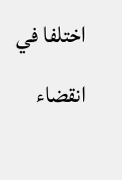اختلفا في انقضاء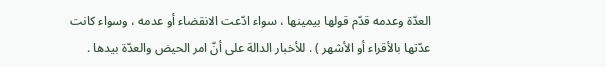العدّة وعدمه قدّم قولها بيمينها ، سواء ادّعت الانقضاء أو عدمه ، وسواء كانت عدّتها بالأقراء أو الأشهر ) . للأخبار الدالة على أنّ امر الحيض والعدّة بيدها .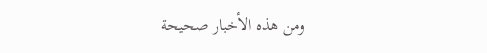ومن هذه الأخبار صحيحة